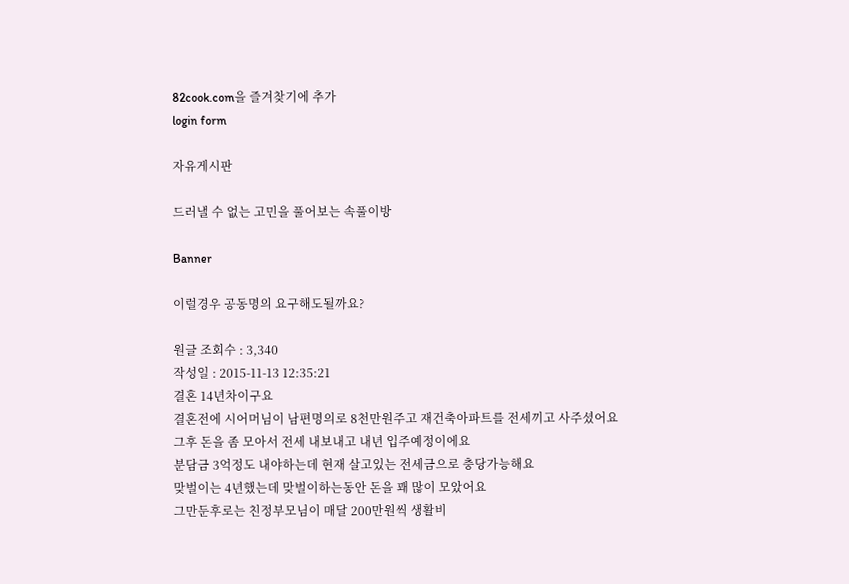82cook.com을 즐겨찾기에 추가
login form

자유게시판

드러낼 수 없는 고민을 풀어보는 속풀이방

Banner

이럴경우 공동명의 요구해도될까요?

원글 조회수 : 3,340
작성일 : 2015-11-13 12:35:21
결혼 14년차이구요
결혼전에 시어머님이 남편명의로 8천만원주고 재건축아파트를 전세끼고 사주셨어요
그후 돈을 좀 모아서 전세 내보내고 내년 입주예정이에요
분담금 3억정도 내야하는데 현재 살고있는 전세금으로 충당가능해요
맞벌이는 4년했는데 맞벌이하는동안 돈을 꽤 많이 모았어요
그만둔후로는 친정부모님이 매달 200만원씩 생활비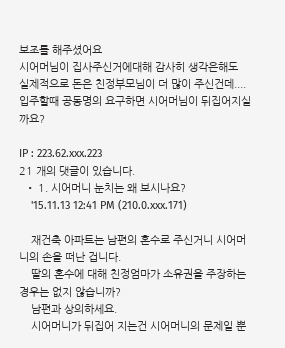보조를 해주셨어요
시어머님이 집사주신거에대해 감사히 생각은해도
실제적으로 돈은 친정부모님이 더 많이 주신건데....
입주할때 공동명의 요구하면 시어머님이 뒤집어지실까요?

IP : 223.62.xxx.223
21 개의 댓글이 있습니다.
  • 1. 시어머니 눈치는 왜 보시나요?
    '15.11.13 12:41 PM (210.0.xxx.171)

    재건축 아파트는 남편의 혼수로 주신거니 시어머니의 손을 떠난 겁니다.
    딸의 혼수에 대해 친정엄마가 소유권을 주장하는 경우는 없지 않습니까?
    남편과 상의하세요.
    시어머니가 뒤집어 지는건 시어머니의 문제일 뿐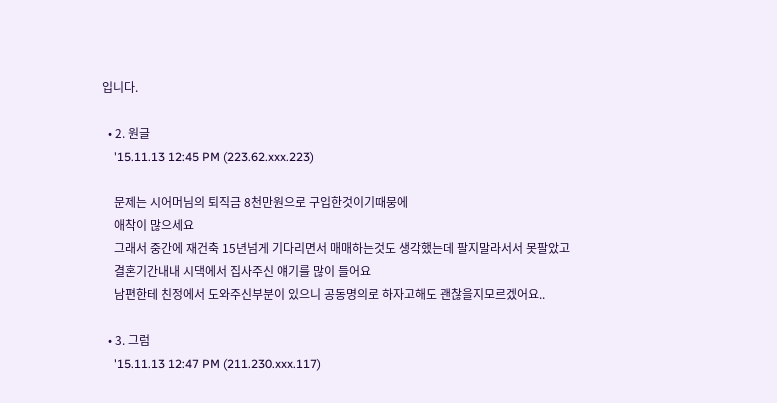입니다.

  • 2. 원글
    '15.11.13 12:45 PM (223.62.xxx.223)

    문제는 시어머님의 퇴직금 8천만원으로 구입한것이기때뭉에
    애착이 많으세요
    그래서 중간에 재건축 15년넘게 기다리면서 매매하는것도 생각했는데 팔지말라서서 못팔았고
    결혼기간내내 시댁에서 집사주신 얘기를 많이 들어요
    남편한테 친정에서 도와주신부분이 있으니 공동명의로 하자고해도 괜찮을지모르겠어요..

  • 3. 그럼
    '15.11.13 12:47 PM (211.230.xxx.117)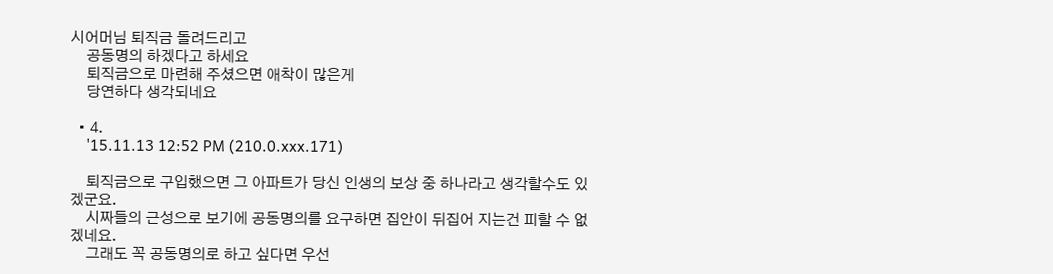시어머님 퇴직금 돌려드리고
    공동명의 하겠다고 하세요
    퇴직금으로 마련해 주셨으면 애착이 많은게
    당연하다 생각되네요

  • 4.
    '15.11.13 12:52 PM (210.0.xxx.171)

    퇴직금으로 구입했으면 그 아파트가 당신 인생의 보상 중 하나라고 생각할수도 있겠군요.
    시짜들의 근성으로 보기에 공동명의를 요구하면 집안이 뒤집어 지는건 피할 수 없겠네요.
    그래도 꼭 공동명의로 하고 싶다면 우선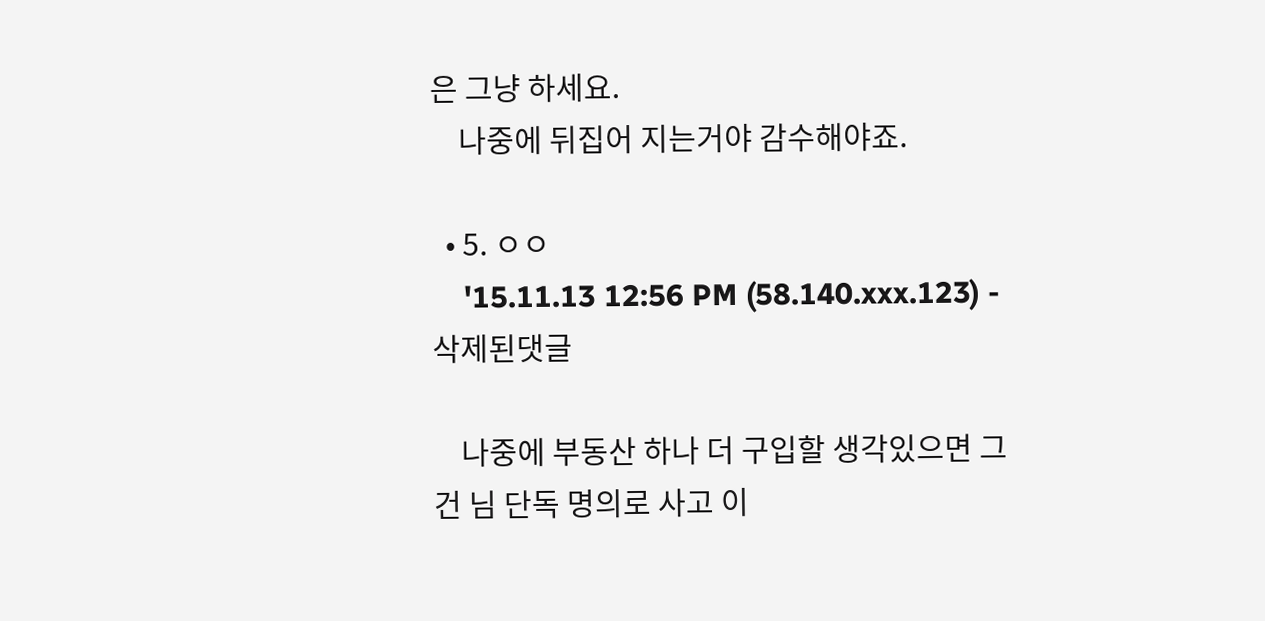은 그냥 하세요.
    나중에 뒤집어 지는거야 감수해야죠.

  • 5. ㅇㅇ
    '15.11.13 12:56 PM (58.140.xxx.123) - 삭제된댓글

    나중에 부동산 하나 더 구입할 생각있으면 그건 님 단독 명의로 사고 이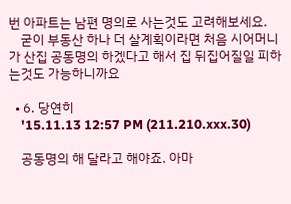번 아파트는 남편 명의로 사는것도 고려해보세요.
    굳이 부동산 하나 더 살계획이라면 처음 시어머니가 산집 공동명의 하겠다고 해서 집 뒤집어질일 피하는것도 가능하니까요

  • 6. 당연히
    '15.11.13 12:57 PM (211.210.xxx.30)

    공동명의 해 달라고 해야죠. 아마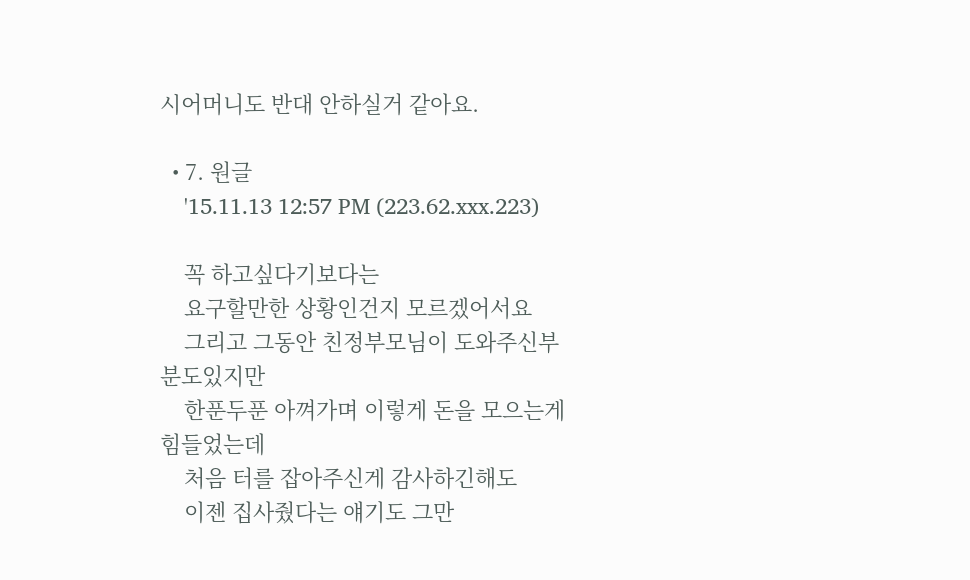시어머니도 반대 안하실거 같아요.

  • 7. 원글
    '15.11.13 12:57 PM (223.62.xxx.223)

    꼭 하고싶다기보다는
    요구할만한 상황인건지 모르겠어서요
    그리고 그동안 친정부모님이 도와주신부분도있지만
    한푼두푼 아껴가며 이렇게 돈을 모으는게 힘들었는데
    처음 터를 잡아주신게 감사하긴해도
    이젠 집사줬다는 얘기도 그만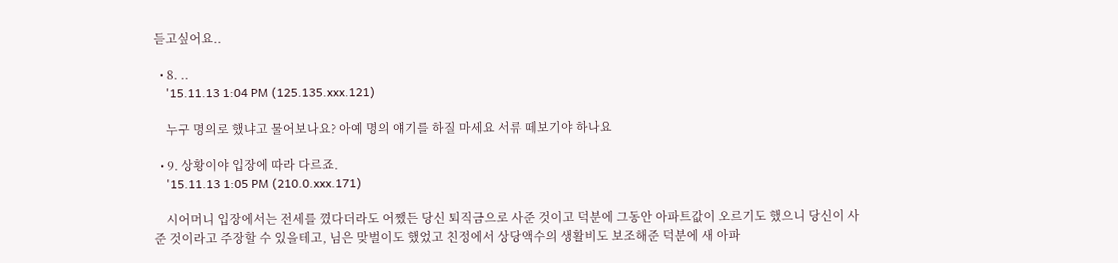듣고싶어요..

  • 8. ..
    '15.11.13 1:04 PM (125.135.xxx.121)

    누구 명의로 했냐고 물어보나요? 아예 명의 얘기를 하질 마세요 서류 떼보기야 하나요

  • 9. 상황이야 입장에 따라 다르죠.
    '15.11.13 1:05 PM (210.0.xxx.171)

    시어머니 입장에서는 전세를 꼈다더라도 어쨌든 당신 퇴직금으로 사준 것이고 덕분에 그동안 아파트값이 오르기도 했으니 당신이 사준 것이라고 주장할 수 있을테고, 님은 맞벌이도 했었고 친정에서 상당액수의 생활비도 보조해준 덕분에 새 아파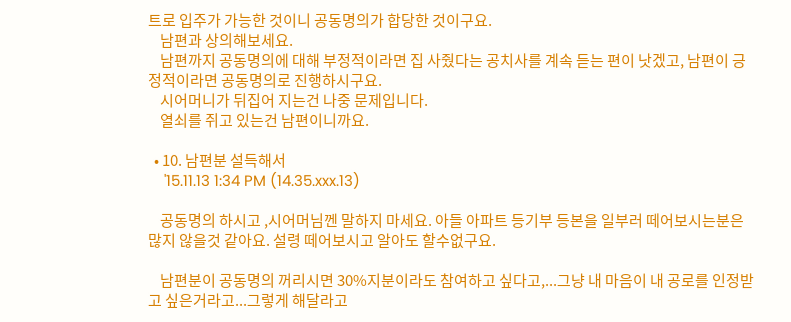트로 입주가 가능한 것이니 공동명의가 합당한 것이구요.
    남편과 상의해보세요.
    남편까지 공동명의에 대해 부정적이라면 집 사줬다는 공치사를 계속 듣는 편이 낫겠고, 남편이 긍정적이라면 공동명의로 진행하시구요.
    시어머니가 뒤집어 지는건 나중 문제입니다.
    열쇠를 쥐고 있는건 남편이니까요.

  • 10. 남편분 설득해서
    '15.11.13 1:34 PM (14.35.xxx.13)

    공동명의 하시고 ,시어머님껜 말하지 마세요. 아들 아파트 등기부 등본을 일부러 떼어보시는분은 많지 않을것 같아요. 설령 떼어보시고 알아도 할수없구요.

    남편분이 공동명의 꺼리시면 30%지분이라도 참여하고 싶다고,...그냥 내 마음이 내 공로를 인정받고 싶은거라고...그렇게 해달라고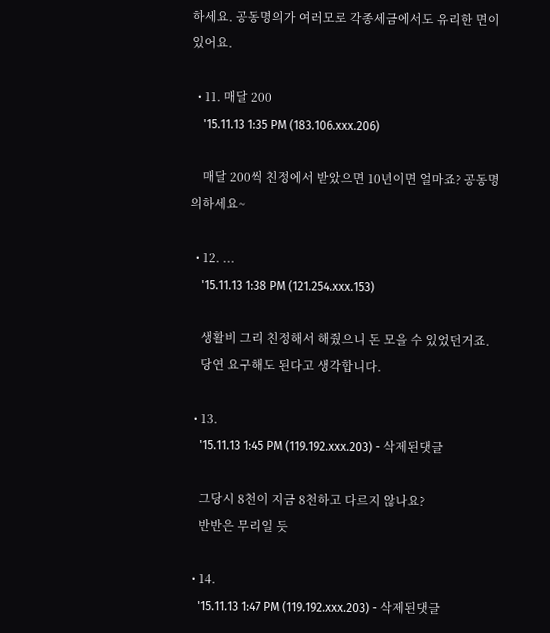하세요. 공동명의가 여러모로 각종세금에서도 유리한 면이 있어요.

  • 11. 매달 200
    '15.11.13 1:35 PM (183.106.xxx.206)

    매달 200씩 친정에서 받았으면 10년이면 얼마죠? 공동명의하세요~

  • 12. ...
    '15.11.13 1:38 PM (121.254.xxx.153)

    생활비 그리 친정해서 해줬으니 돈 모을 수 있었던거죠.
    당연 요구해도 된다고 생각합니다.

  • 13.
    '15.11.13 1:45 PM (119.192.xxx.203) - 삭제된댓글

    그당시 8천이 지금 8천하고 다르지 않나요?
    반반은 무리일 듯

  • 14.
    '15.11.13 1:47 PM (119.192.xxx.203) - 삭제된댓글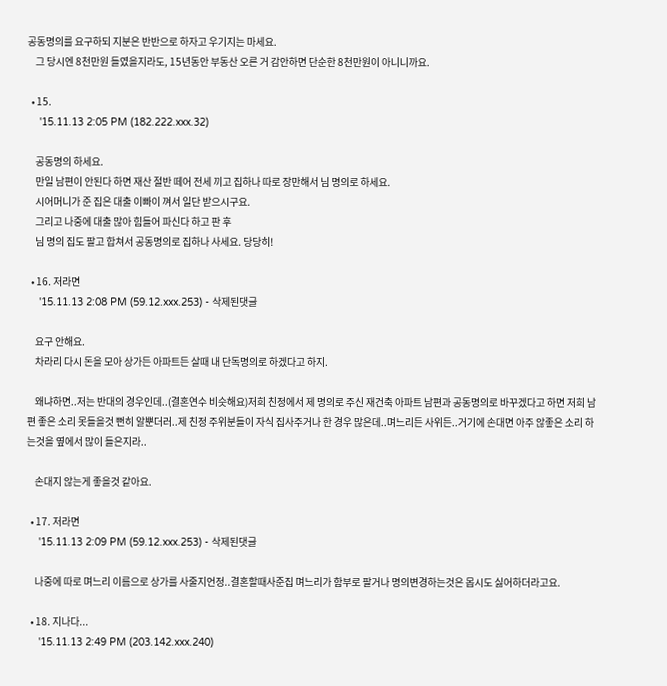공동명의를 요구하되 지분은 반반으로 하자고 우기지는 마세요.
    그 당시엔 8천만원 들였을지라도, 15년동안 부동산 오른 거 감안하면 단순한 8천만원이 아니니까요.

  • 15.
    '15.11.13 2:05 PM (182.222.xxx.32)

    공동명의 하세요.
    만일 남편이 안된다 하면 재산 절반 떼어 전세 끼고 집하나 따로 장만해서 님 명의로 하세요.
    시어머니가 준 집은 대출 이빠이 껴서 일단 받으시구요.
    그리고 나중에 대출 많아 힘들어 파신다 하고 판 후
    님 명의 집도 팔고 합쳐서 공동명의로 집하나 사세요. 당당히!

  • 16. 저라면
    '15.11.13 2:08 PM (59.12.xxx.253) - 삭제된댓글

    요구 안해요.
    차라리 다시 돈을 모아 상가든 아파트든 살때 내 단독명의로 하겠다고 하지.

    왜냐하면..저는 반대의 경우인데..(결혼연수 비슷해요)저희 친정에서 제 명의로 주신 재건축 아파트 남편과 공동명의로 바꾸겠다고 하면 저희 남편 좋은 소리 못들을것 뻔히 알뿐더러..제 친정 주위분들이 자식 집사주거나 한 경우 많은데..며느리든 사위든..거기에 손대면 아주 않좋은 소리 하는것을 옆에서 많이 들은지라..

    손대지 않는게 좋을것 같아요.

  • 17. 저라면
    '15.11.13 2:09 PM (59.12.xxx.253) - 삭제된댓글

    나중에 따로 며느리 이름으로 상가를 사줄지언정..결혼할때사준집 며느리가 함부로 팔거나 명의변경하는것은 몹시도 싫어하더라고요.

  • 18. 지나다...
    '15.11.13 2:49 PM (203.142.xxx.240)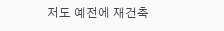저도 예전에 재건축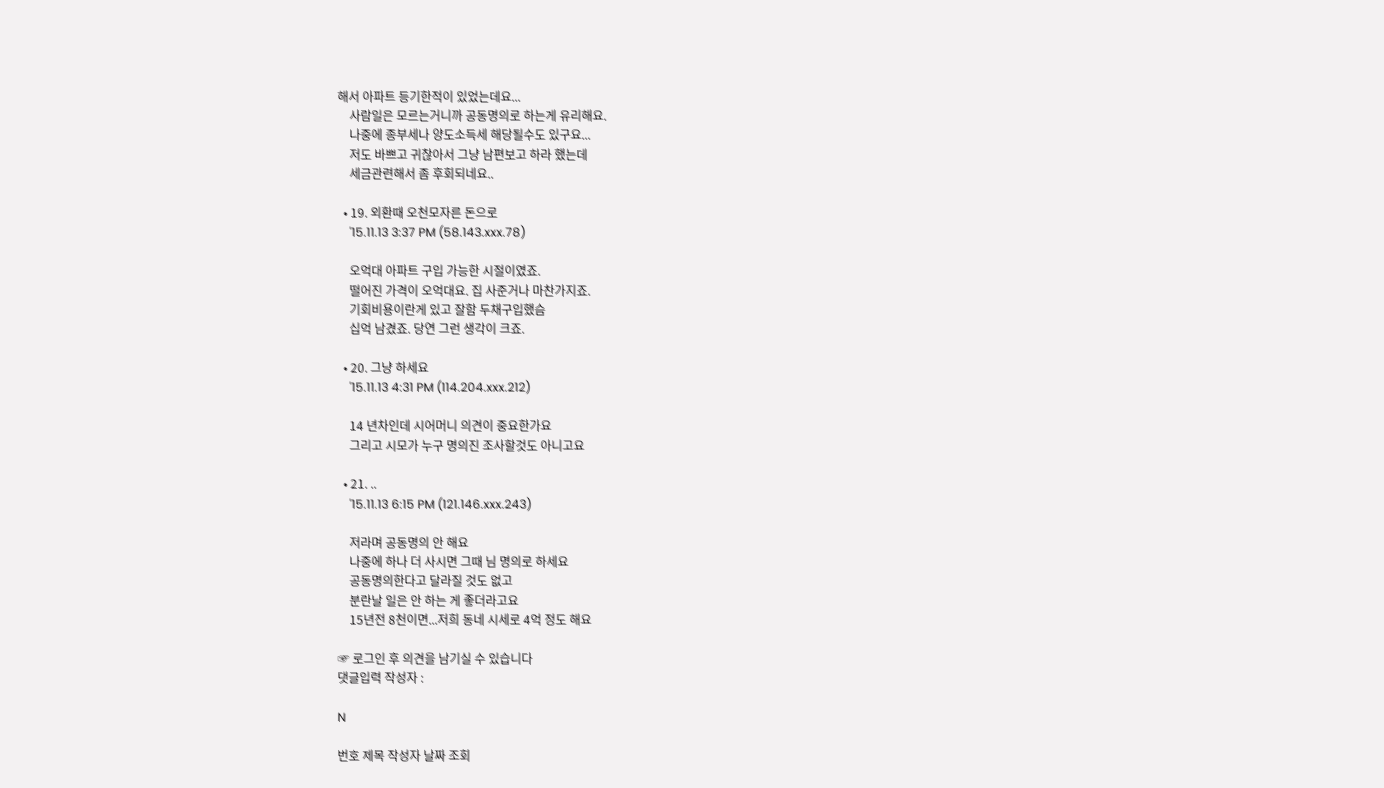해서 아파트 등기한적이 있었는데요...
    사람일은 모르는거니까 공동명의로 하는게 유리해요.
    나중에 종부세나 양도소득세 해당될수도 있구요...
    저도 바쁘고 귀찮아서 그냥 남편보고 하라 했는데
    세금관련해서 좀 후회되네요..

  • 19. 외환때 오천모자른 돈으로
    '15.11.13 3:37 PM (58.143.xxx.78)

    오억대 아파트 구입 가능한 시절이였죠.
    떨어진 가격이 오억대요. 집 사준거나 마찬가지죠.
    기회비용이란게 있고 잘함 두채구입했슴
    십억 남겼죠. 당연 그런 생각이 크죠.

  • 20. 그냥 하세요
    '15.11.13 4:31 PM (114.204.xxx.212)

    14 년차인데 시어머니 의견이 중요한가요
    그리고 시모가 누구 명의진 조사할것도 아니고요

  • 21. ..
    '15.11.13 6:15 PM (121.146.xxx.243)

    저라며 공동명의 안 해요
    나중에 하나 더 사시면 그때 님 명의로 하세요
    공동명의한다고 달라질 것도 없고
    분란날 일은 안 하는 게 좋더라고요
    15년전 8천이면...저희 동네 시세로 4억 정도 해요

☞ 로그인 후 의견을 남기실 수 있습니다
댓글입력 작성자 :

N

번호 제목 작성자 날짜 조회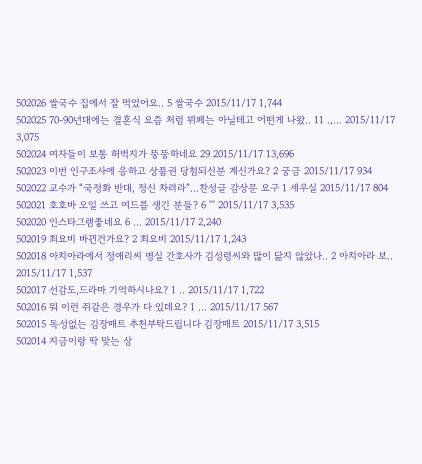502026 쌀국수 집에서 잘 먹었어요.. 5 쌀국수 2015/11/17 1,744
502025 70-90년대에는 결혼식 요즘 처럼 뷔페는 아닐테고 어떤게 나왔.. 11 .,... 2015/11/17 3,075
502024 여자들이 보통 허벅지가 뚱뚱하네요 29 2015/11/17 13,696
502023 이번 인구조사에 응하고 상품권 당첨되신분 계신가요? 2 궁금 2015/11/17 934
502022 교수가 “국정화 반대, 정신 차려라”…찬성글 감상문 요구 1 세우실 2015/11/17 804
502021 호호바 오일 쓰고 여드름 생긴 분들? 6 ''' 2015/11/17 3,535
502020 인스타그램좋네요 6 ... 2015/11/17 2,240
502019 최요비 바뀐건가요? 2 최요비 2015/11/17 1,243
502018 아치아라에서 정애리씨 병실 간호사가 김성령씨와 많이 닮지 않았나.. 2 아치아라 보.. 2015/11/17 1,537
502017 선감도,드라마 기억하시나요? 1 .. 2015/11/17 1,722
502016 뭐 이런 쥐같은 경우가 다 있데요? 1 ... 2015/11/17 567
502015 독성없는 김장매트 추천부탁드립니다 김장매트 2015/11/17 3,515
502014 지금이랑 딱 맞는 상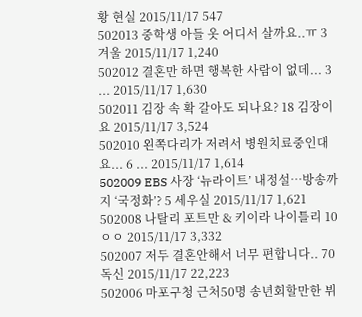황 현실 2015/11/17 547
502013 중학생 아들 옷 어디서 살까요..ㅠ 3 겨울 2015/11/17 1,240
502012 결혼만 하면 행복한 사람이 없데... 3 ... 2015/11/17 1,630
502011 김장 속 확 갈아도 되나요? 18 김장이요 2015/11/17 3,524
502010 왼쪽다리가 저려서 병원치료중인대요... 6 ... 2015/11/17 1,614
502009 EBS 사장 ‘뉴라이트’ 내정설…방송까지 ‘국정화’? 5 세우실 2015/11/17 1,621
502008 나탈리 포트만 & 키이라 나이틀리 10 ㅇㅇ 2015/11/17 3,332
502007 저두 결혼안해서 너무 편합니다.. 70 독신 2015/11/17 22,223
502006 마포구청 근처50명 송년회할만한 뷔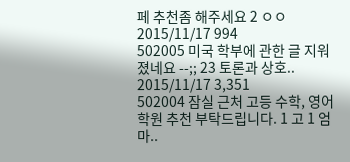페 추천좀 해주세요 2 ㅇㅇ 2015/11/17 994
502005 미국 학부에 관한 글 지워졌네요 --;; 23 토론과 상호.. 2015/11/17 3,351
502004 잠실 근처 고등 수학, 영어 학원 추천 부탁드립니다. 1 고 1 엄마..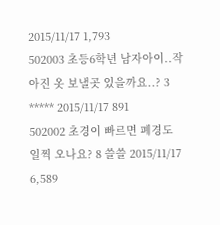2015/11/17 1,793
502003 초등6학년 남자아이..작아진 옷 보낼곳 있을까요..? 3 ***** 2015/11/17 891
502002 초경이 빠르면 폐경도 일찍 오나요? 8 쓸쓸 2015/11/17 6,589